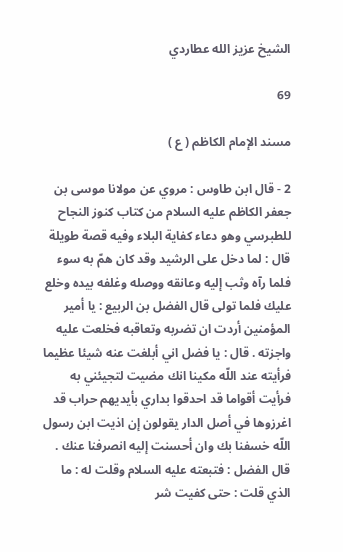الشيخ عزيز الله عطاردي

69

مسند الإمام الكاظم ( ع )

2 - قال ابن طاوس : مروي عن مولانا موسى بن جعفر الكاظم عليه السلام من كتاب كنوز النجاح للطبرسي وهو دعاء كفاية البلاء وفيه قصة طويلة قال : لما دخل على الرشيد وقد كان همّ به سوء فلما رآه وثب إليه وعانقه ووصله وغلفه بيده وخلع عليك فلما تولى قال الفضل بن الربيع : يا أمير المؤمنين أردت ان تضربه وتعاقبه فخلعت عليه واجزته . قال : يا فضل اني أبلغت عنه شيئا عظيما فرأيته عند اللّه مكينا انك مضيت لتجيئني به فرأيت أقواما قد احدقوا بداري بأيديهم حراب قد اغرزوها في أصل الدار يقولون إن اذيت ابن رسول اللّه خسفنا بك وان أحسنت إليه انصرفنا عنك . قال الفضل : فتبعته عليه السلام وقلت له : ما الذي قلت : حتى كفيت شر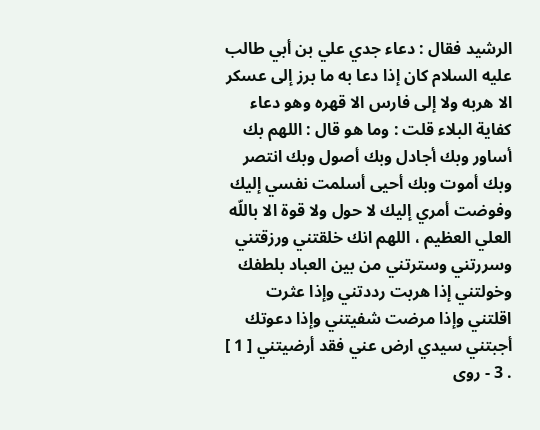الرشيد فقال : دعاء جدي علي بن أبي طالب عليه السلام كان إذا دعا به ما برز إلى عسكر الا هربه ولا إلى فارس الا قهره وهو دعاء كفاية البلاء قلت : وما هو قال : اللهم بك أساور وبك أجادل وبك أصول وبك انتصر وبك أموت وبك أحيى أسلمت نفسي إليك وفوضت أمري إليك لا حول ولا قوة الا باللّه العلي العظيم ، اللهم انك خلقتني ورزقتني وسررتني وسترتني من بين العباد بلطفك وخولتني إذا هربت رددتني وإذا عثرت اقلتني وإذا مرضت شفيتني وإذا دعوتك أجبتني سيدي ارض عني فقد أرضيتني [ 1 ] . 3 - روى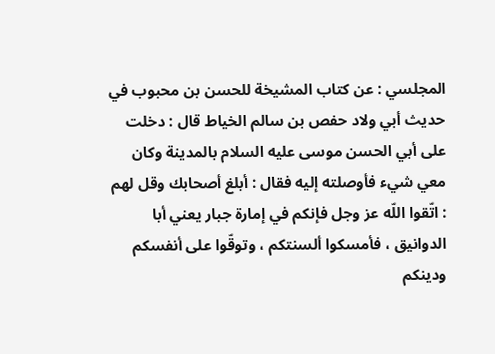المجلسي : عن كتاب المشيخة للحسن بن محبوب في حديث أبي ولاد حفص بن سالم الخياط قال : دخلت على أبي الحسن موسى عليه السلام بالمدينة وكان معي شيء فأوصلته إليه فقال : أبلغ أصحابك وقل لهم : اتّقوا اللّه عز وجل فإنكم في إمارة جبار يعني أبا الدوانيق ، فأمسكوا ألسنتكم ، وتوقّوا على أنفسكم ودينكم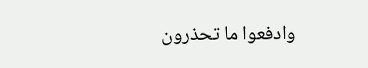وادفعوا ما تحذرون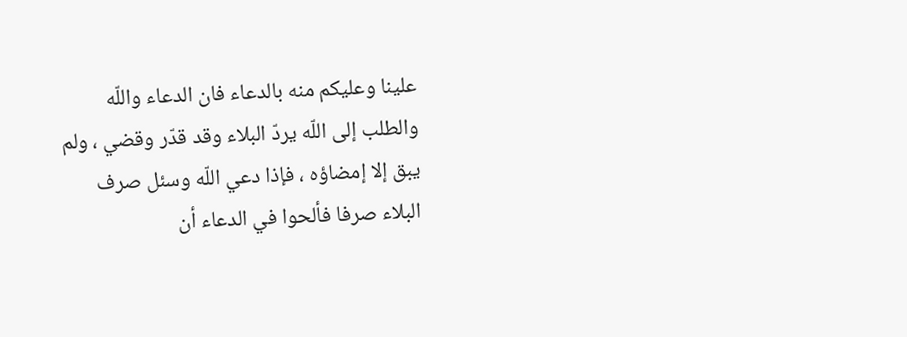علينا وعليكم منه بالدعاء فان الدعاء واللّه والطلب إلى اللّه يردّ البلاء وقد قدّر وقضي ، ولم يبق إلا إمضاؤه ، فإذا دعي اللّه وسئل صرف البلاء صرفا فألحوا في الدعاء أن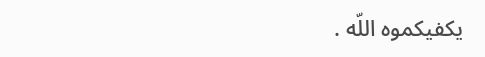يكفيكموه اللّه .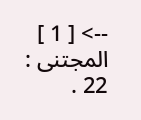--> [ 1 ] المجتنى : 22 .